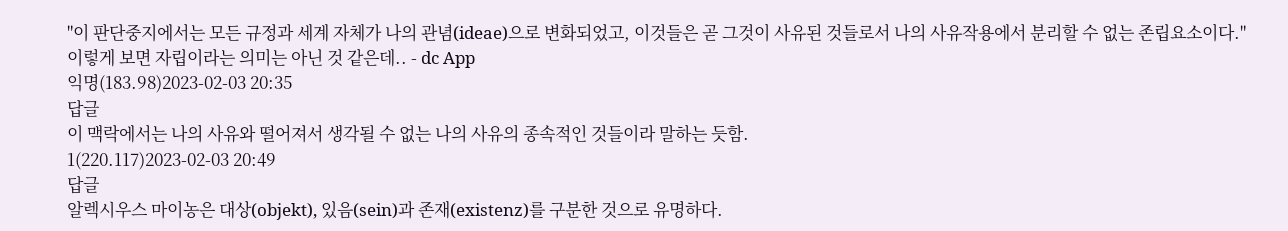"이 판단중지에서는 모든 규정과 세계 자체가 나의 관념(ideae)으로 변화되었고, 이것들은 곧 그것이 사유된 것들로서 나의 사유작용에서 분리할 수 없는 존립요소이다." 이렇게 보면 자립이라는 의미는 아닌 것 같은데.. - dc App
익명(183.98)2023-02-03 20:35
답글
이 맥락에서는 나의 사유와 떨어져서 생각될 수 없는 나의 사유의 종속적인 것들이라 말하는 듯함.
1(220.117)2023-02-03 20:49
답글
알렉시우스 마이농은 대상(objekt), 있음(sein)과 존재(existenz)를 구분한 것으로 유명하다.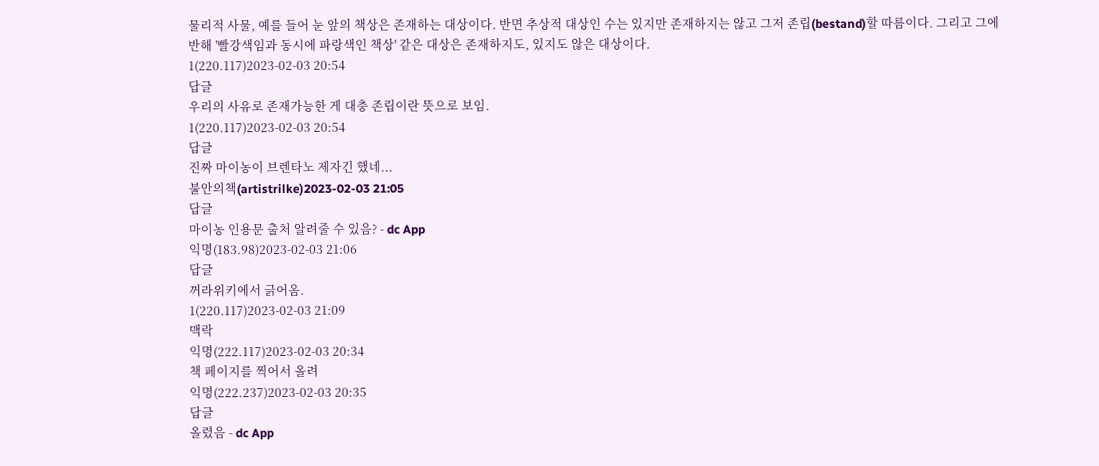물리적 사물, 예를 들어 눈 앞의 책상은 존재하는 대상이다. 반면 추상적 대상인 수는 있지만 존재하지는 않고 그저 존립(bestand)할 따름이다. 그리고 그에 반해 '빨강색임과 동시에 파랑색인 책상' 같은 대상은 존재하지도, 있지도 않은 대상이다.
1(220.117)2023-02-03 20:54
답글
우리의 사유로 존재가능한 게 대충 존립이란 뜻으로 보임.
1(220.117)2023-02-03 20:54
답글
진짜 마이농이 브렌타노 제자긴 했네...
불안의책(artistrilke)2023-02-03 21:05
답글
마이농 인용문 출처 알려줄 수 있음? - dc App
익명(183.98)2023-02-03 21:06
답글
꺼라위키에서 긁어옴.
1(220.117)2023-02-03 21:09
맥락
익명(222.117)2023-02-03 20:34
책 페이지를 찍어서 올려
익명(222.237)2023-02-03 20:35
답글
올렸음 - dc App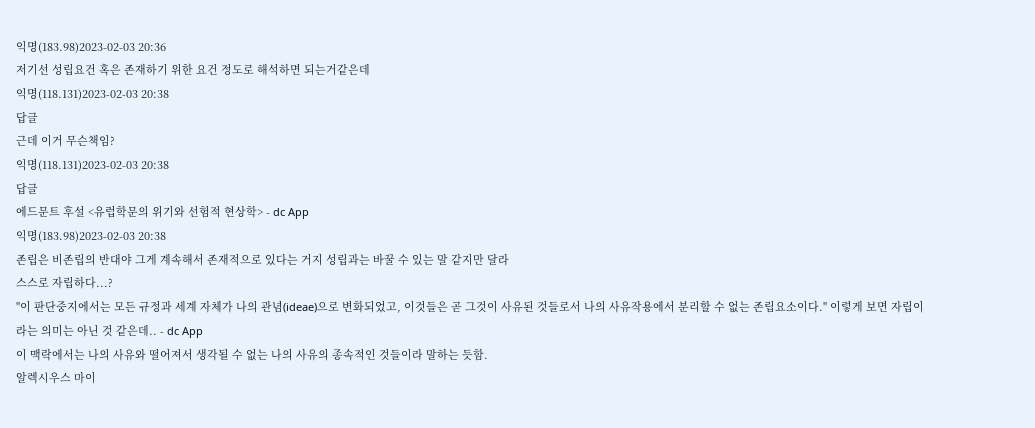익명(183.98)2023-02-03 20:36
저기선 성립요건 혹은 존재하기 위한 요건 정도로 해석하면 되는거같은데
익명(118.131)2023-02-03 20:38
답글
근데 이거 무슨책임?
익명(118.131)2023-02-03 20:38
답글
에드문트 후설 <유럽학문의 위기와 선험적 현상학> - dc App
익명(183.98)2023-02-03 20:38
존립은 비존립의 반대야 그게 계속해서 존재적으로 있다는 거지 성립과는 바꿀 수 있는 말 같지만 달라
스스로 자립하다...?
"이 판단중지에서는 모든 규정과 세계 자체가 나의 관념(ideae)으로 변화되었고, 이것들은 곧 그것이 사유된 것들로서 나의 사유작용에서 분리할 수 없는 존립요소이다." 이렇게 보면 자립이라는 의미는 아닌 것 같은데.. - dc App
이 맥락에서는 나의 사유와 떨어져서 생각될 수 없는 나의 사유의 종속적인 것들이라 말하는 듯함.
알렉시우스 마이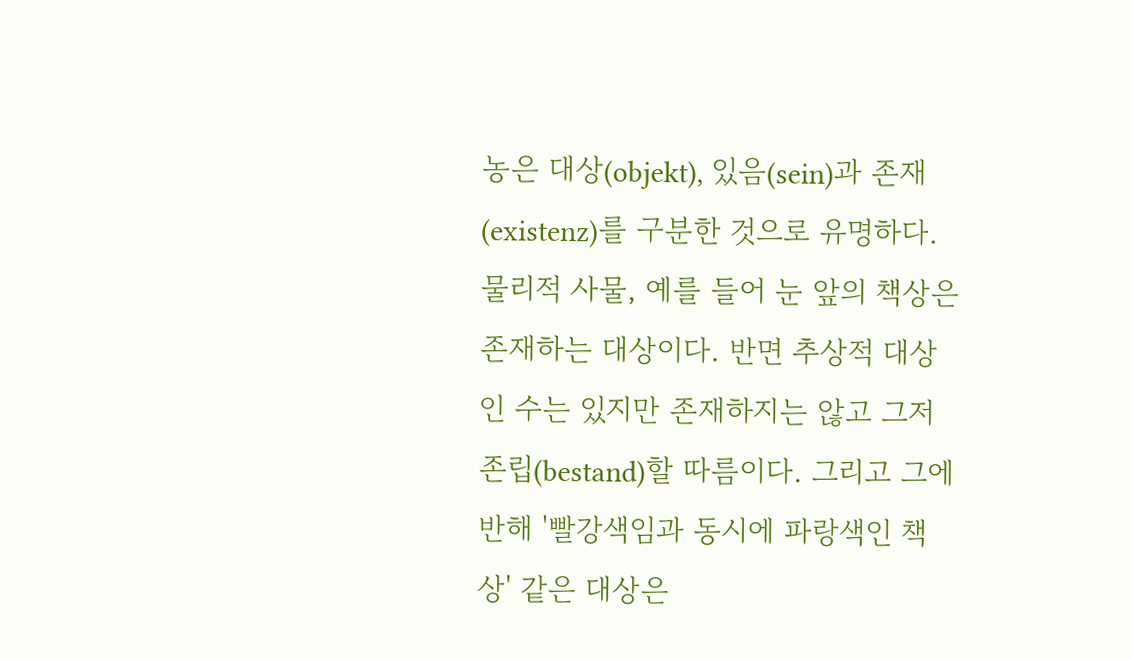농은 대상(objekt), 있음(sein)과 존재(existenz)를 구분한 것으로 유명하다. 물리적 사물, 예를 들어 눈 앞의 책상은 존재하는 대상이다. 반면 추상적 대상인 수는 있지만 존재하지는 않고 그저 존립(bestand)할 따름이다. 그리고 그에 반해 '빨강색임과 동시에 파랑색인 책상' 같은 대상은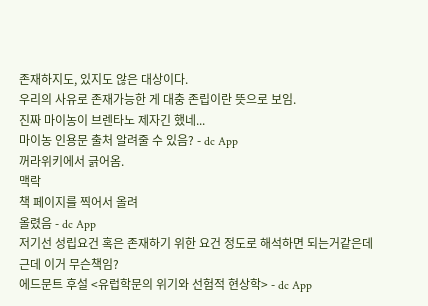존재하지도, 있지도 않은 대상이다.
우리의 사유로 존재가능한 게 대충 존립이란 뜻으로 보임.
진짜 마이농이 브렌타노 제자긴 했네...
마이농 인용문 출처 알려줄 수 있음? - dc App
꺼라위키에서 긁어옴.
맥락
책 페이지를 찍어서 올려
올렸음 - dc App
저기선 성립요건 혹은 존재하기 위한 요건 정도로 해석하면 되는거같은데
근데 이거 무슨책임?
에드문트 후설 <유럽학문의 위기와 선험적 현상학> - dc App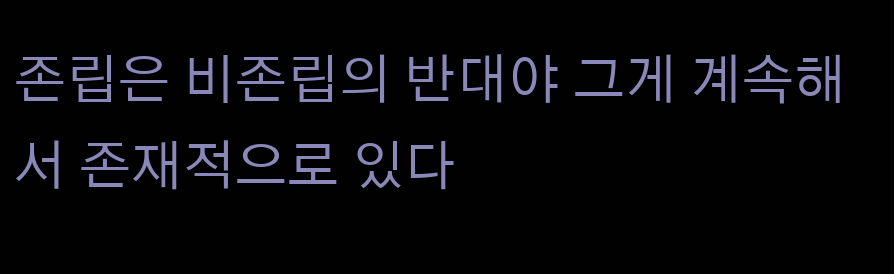존립은 비존립의 반대야 그게 계속해서 존재적으로 있다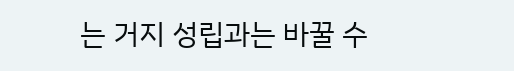는 거지 성립과는 바꿀 수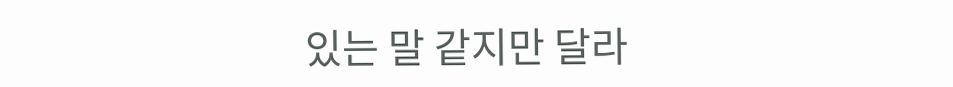있는 말 같지만 달라